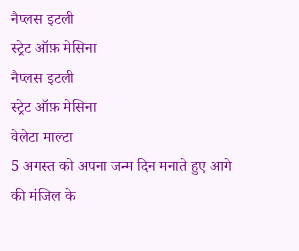नैप्लस इटली
स्ट्रेट ऑफ़ मेसिना
नैप्लस इटली
स्ट्रेट ऑफ़ मेसिना
वेलेटा माल्टा
5 अगस्त को अपना जन्म दिन मनाते हुए आगे की मंजिल के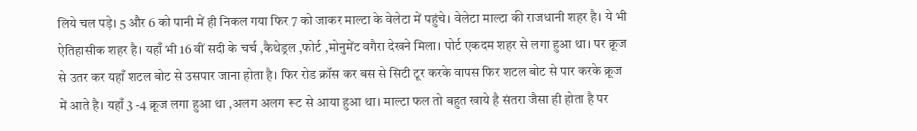लिये चल पड़े। 5 और 6 को पानी में ही निकल गया फिर 7 को जाकर माल्टा के वेलेटा में पहुंचे। वेलेटा माल्टा की राजधानी शहर है। ये भी ऐतिहासीक शहर है। यहाँ भी 16 वीं सदी के चर्च ,कैथेड्रल ,फोर्ट ,मोनुमेंट वगैरा देखने मिला। पोर्ट एकदम शहर से लगा हुआ था। पर क्रूज से उतर कर यहाँ शटल बोट से उसपार जाना होता है। फिर रोड क्रॉस कर बस से सिटी टूर करके वापस फिर शटल बोट से पार करके क्रूज में आते है। यहाँ 3 -4 क्रूज लगा हुआ था ,अलग अलग रूट से आया हुआ था। माल्टा फल तो बहुत खाये है संतरा जैसा ही होता है पर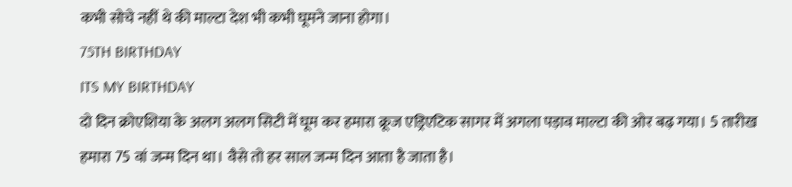कभी सोचे नहीं थे की माल्टा देश भी कभी घूमने जाना होगा।
75TH BIRTHDAY
ITS MY BIRTHDAY
दो दिन क्रोएशिया के अलग अलग सिटी में घूम कर हमारा क्रूज एड्रिएटिक सागर में अगला पड़ाव माल्टा की ओर बढ़ गया। 5 तारीख हमारा 75 वां जन्म दिन था। वैसे तो हर साल जन्म दिन आता है जाता है।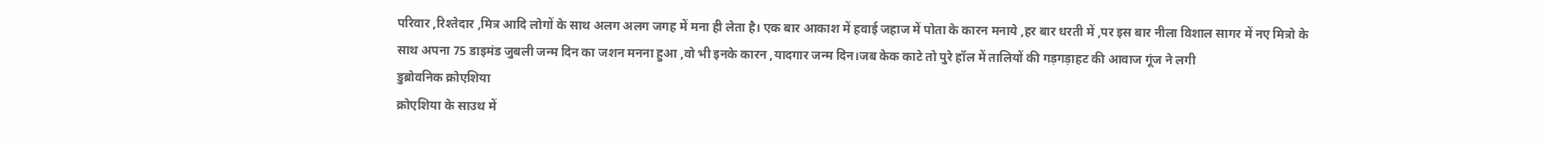परिवार ,रिश्तेदार ,मित्र आदि लोगों के साथ अलग अलग जगह में मना ही लेता है। एक बार आकाश में हवाई जहाज में पोता के कारन मनाये ,हर बार धरती में ,पर इस बार नीला विशाल सागर में नए मित्रो के साथ अपना 75 डाइमंड जुबली जन्म दिन का जशन मनना हुआ ,वो भी इनके कारन ,यादगार जन्म दिन।जब केक काटे तो पुरे हॉल में तालियों की गड़गड़ाहट की आवाज गूंज ने लगी
डुब्रोवनिक क्रोएशिया
क्रोएशिया के साउथ में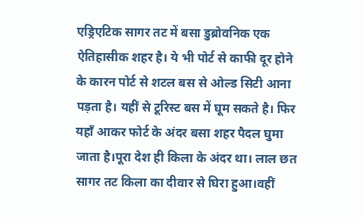एड्रिएटिक सागर तट में बसा डुब्रोवनिक एक ऐतिहासीक शहर है। ये भी पोर्ट से काफी दूर होने के कारन पोर्ट से शटल बस से ओल्ड सिटी आना पड़ता है। यहीं से टूरिस्ट बस में घूम सकते है। फिर यहाँ आकर फोर्ट के अंदर बसा शहर पैदल घुमा जाता है।पूरा देश ही किला के अंदर था। लाल छत सागर तट किला का दीवार से घिरा हुआ।वहीं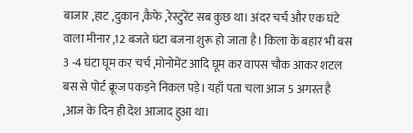बाजार ,हाट ,दुकान ,कैफे ,रेस्टुरेंट सब कुछ था। अंदर चर्च और एक घंटे वाला मीनार ,12 बजते घंटा बजना शुरू हो जाता है। किला के बहार भी बस 3 -4 घंटा घूम कर चर्च ,मोनोमेंट आदि घूम कर वापस चौक आकर शटल बस से पोर्ट क्रूज पकड़ने निकल पड़े। यहाँ पता चला आज 5 अगस्त है ,आज के दिन ही देश आजाद हुआ था।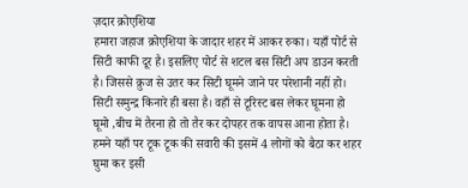ज़दार क्रोएशिया
हमारा जहाज क्रोएशिया के जादार शहर में आकर रुका। यहाँ पोर्ट से सिटी काफी दूर है। इसलिए पोर्ट से शटल बस सिटी अप डाउन करती है। जिससे क्रुज से उतर कर सिटी घूमने जाने पर परेशानी नहीं हो। सिटी समुन्द्र किनारे ही बसा है। वहाँ से टूरिस्ट बस लेकर घूमना हो घूमो ,बीच में तैरना हो तो तैर कर दोपहर तक वापस आना होता है। हमने यहाँ पर टूक टूक की सवारी की इसमें 4 लोगों को बैठा कर शहर घुमा कर इसी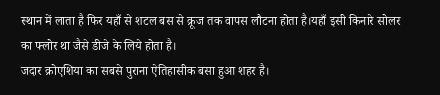स्थान में लाता है फिर यहाँ से शटल बस से क्रूज तक वापस लौटना होता है।यहाँ इसी किनारे सोलर का फ्लोर था जैसे डीजे के लिये होता है।
जदार क्रोएशिया का सबसे पुराना ऐतिहासीक बसा हुआ शहर है।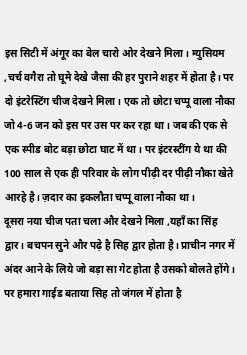इस सिटी में अंगूर का बेल चारो ओर देखने मिला। म्युसियम ,चर्च वगैरा तो घूमे देखे जैसा की हर पुराने शहर में होता है। पर दो इंटरेस्टिंग चीज देखने मिला। एक तो छोटा चप्पू वाला नौका जो 4-6 जन को इस पर उस पर कर रहा था। जब की एक से एक स्पीड बोट बड़ा छोटा घाट में था। पर इंटरस्टींग ये था की 100 साल से एक ही परिवार के लोग पीढ़ी दर पीढ़ी नौका खेते आरहे है। ज़दार का इकलौता चप्पू वाला नौका था।
दूसरा नया चीज पता चला और देखने मिला ,यहाँ का सिंह द्वार। बचपन सुने और पढ़े है सिह द्वार होता है। प्राचीन नगर में अंदर आने के लिये जो बड़ा सा गेट होता है उसको बोलते होंगे। पर हमारा गाईड बताया सिह तो जंगल में होता है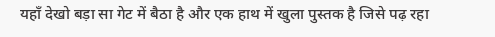यहाँ देखो बड़ा सा गेट में बैठा है और एक हाथ में खुला पुस्तक है जिसे पढ़ रहा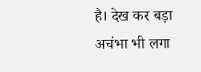है। देख कर बड़ा अचंभा भी लगा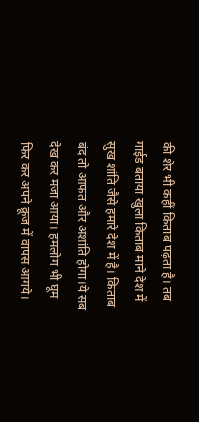की शेर भी कहीं किताब पढ़ता है। तब गाईड बताया खुला किताब माने देश में सुख शांति जैसे हमारे देश में है। किताब बंद तो आफत और अशांति होगा।ये सब देख कर मजा आया। हमलोग भी घूम फिर कर अपने क्रूज में वापस आगये।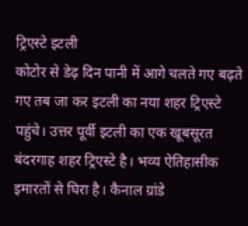ट्रिएस्टे इटली
कोटोर से डेढ़ दिन पानी में आगे चलते गए बढ़ते गए तब जा कर इटली का नया शहर ट्रिएस्टे पहुंचे। उत्तर पूर्वी इटली का एक खूबसूरत बंदरगाह शहर ट्रिएस्टे है। भव्य ऐतिहासीक इमारतों से घिरा है। कैनाल ग्रांडे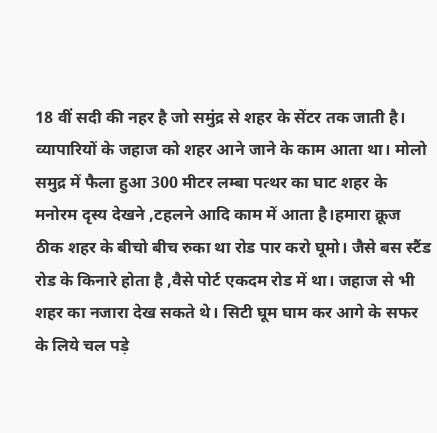18 वीं सदी की नहर है जो समुंद्र से शहर के सेंटर तक जाती है। व्यापारियों के जहाज को शहर आने जाने के काम आता था। मोलो समुद्र में फैला हुआ 300 मीटर लम्बा पत्थर का घाट शहर के मनोरम दृस्य देखने ,टहलने आदि काम में आता है।हमारा क्रूज ठीक शहर के बीचो बीच रुका था रोड पार करो घूमो। जैसे बस स्टैंड रोड के किनारे होता है ,वैसे पोर्ट एकदम रोड में था। जहाज से भी शहर का नजारा देख सकते थे। सिटी घूम घाम कर आगे के सफर के लिये चल पड़े